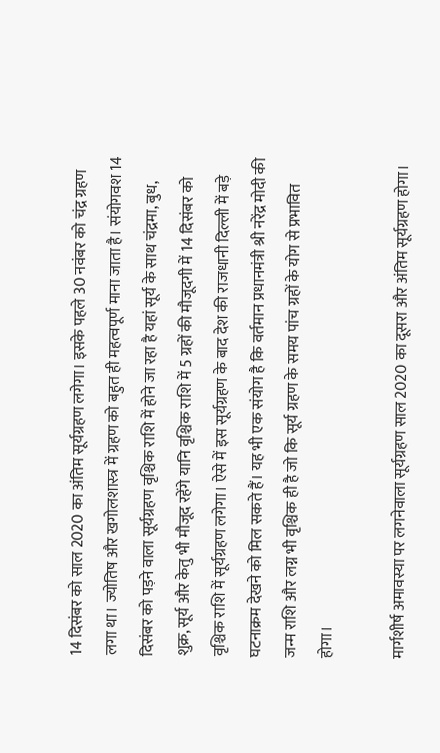14 दिसंबर को साल 2020 का अंतिम सूर्यग्रहण लगेगा। इसके पहले 30 नवंबर को चंद्र ग्रहण लगा था। ज्योतिष और खगोलशास्त्र में ग्रहण को बहुत ही महत्वपूर्ण माना जाता है। संयोगवश 14 दिसंबर को पड़ने वाला सूर्यग्रहण वृश्चिक राशि में होने जा रहा है यहां सूर्य के साथ चंद्रमा, बुध, शुक्र, सूर्य और केतु भी मौजूद रहेंगे यानि वृश्चिक राशि में 5 ग्रहों की मौजूदगी में 14 दिसंबर को वृश्चिक राशि में सूर्यग्रहण लगेगा। ऐसे में इस सूर्यग्रहण के बाद देश की राजधानी दिल्ली में बड़े घटनाक्रम देखने को मिल सकते हैं। यह भी एक संयोग है कि वर्तमान प्रधानमंत्री श्री नरेंद्र मोदी की जन्म राशि और लग्न भी वृश्चिक ही है जो कि सूर्य ग्रहण के समय पांच ग्रहों के योग से प्रभावित होगा।

मार्गशीर्ष अमावस्या पर लगनेवाला सूर्यग्रहण साल 2020 का दूसरा और अंतिम सूर्यग्रहण होगा।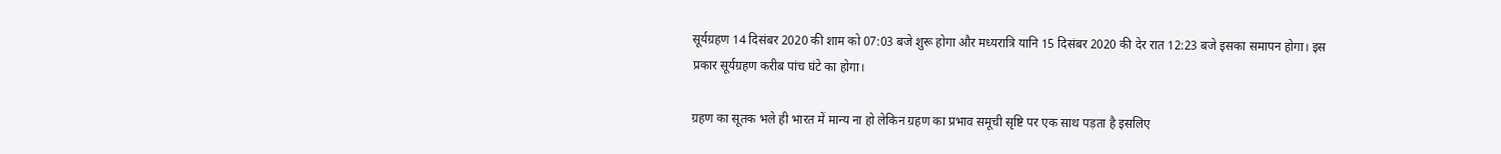सूर्यग्रहण 14 दिसंबर 2020 की शाम को 07:03 बजे शुरू होगा और मध्यरात्रि यानि 15 दिसंबर 2020 की देर रात 12:23 बजे इसका समापन होगा। इस प्रकार सूर्यग्रहण करीब पांच घंटे का होगा।

ग्रहण का सूतक भले ही भारत में मान्‍य ना हो लेकिन ग्रहण का प्रभाव समूची सृष्टि पर एक साथ पड़ता है इसलिए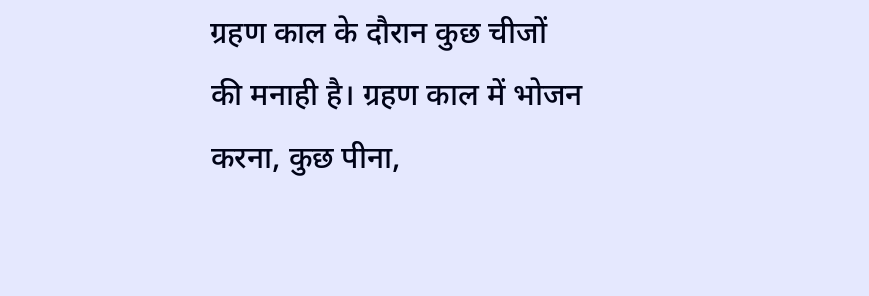ग्रहण काल के दौरान कुछ चीजों की मनाही है। ग्रहण काल में भोजन करना, कुछ पीना,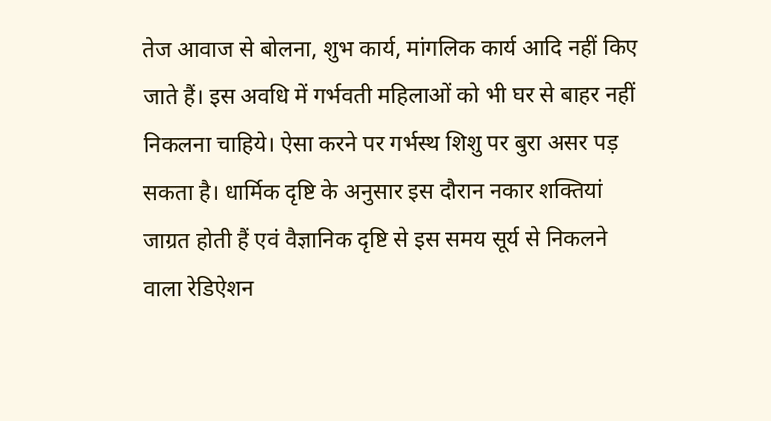तेज आवाज से बोलना, शुभ कार्य, मांगलिक कार्य आदि नहीं किए जाते हैं। इस अवधि में गर्भवती महिलाओं को भी घर से बाहर नहीं निकलना चाहिये। ऐसा करने पर गर्भस्‍थ शिशु पर बुरा असर पड़ सकता है। धार्मिक दृष्टि के अनुसार इस दौरान नकार शक्तियां जाग्रत होती हैं एवं वैज्ञानिक दृष्टि से इस समय सूर्य से निकलने वाला रेडिऐशन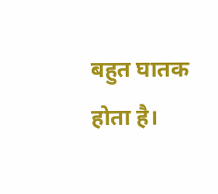बहुत घातक होता है।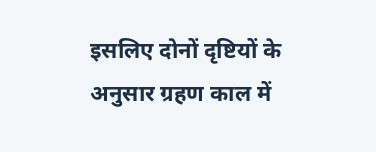इसलिए दोनों दृष्टियों के अनुसार ग्रहण काल में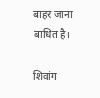बाहर जाना बाधित है।

शिवांग